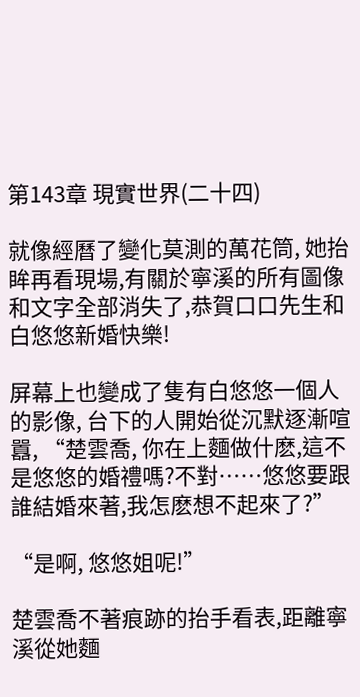第143章 現實世界(二十四)

就像經曆了變化莫測的萬花筒, 她抬眸再看現場,有關於寧溪的所有圖像和文字全部消失了,恭賀口口先生和白悠悠新婚快樂!

屏幕上也變成了隻有白悠悠一個人的影像, 台下的人開始從沉默逐漸喧囂, “楚雲喬, 你在上麵做什麽,這不是悠悠的婚禮嗎?不對……悠悠要跟誰結婚來著,我怎麽想不起來了?”

“是啊, 悠悠姐呢!”

楚雲喬不著痕跡的抬手看表,距離寧溪從她麵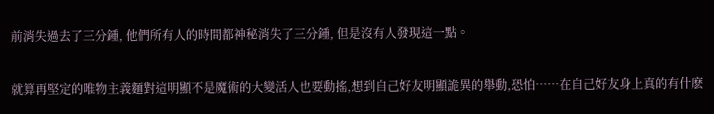前消失過去了三分鍾, 他們所有人的時間都神秘消失了三分鍾, 但是沒有人發現這一點。

就算再堅定的唯物主義麵對這明顯不是魔術的大變活人也要動搖,想到自己好友明顯詭異的舉動,恐怕……在自己好友身上真的有什麽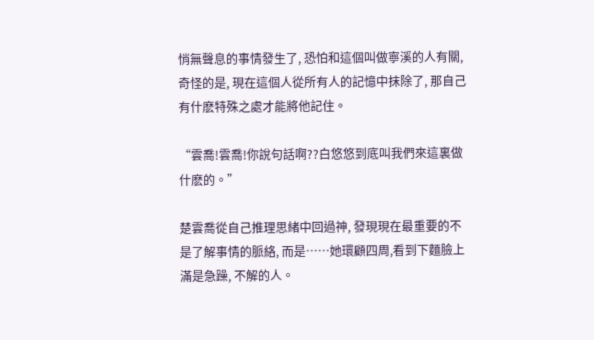悄無聲息的事情發生了, 恐怕和這個叫做寧溪的人有關, 奇怪的是, 現在這個人從所有人的記憶中抹除了, 那自己有什麽特殊之處才能將他記住。

“雲喬!雲喬!你說句話啊??白悠悠到底叫我們來這裏做什麽的。”

楚雲喬從自己推理思緒中回過神, 發現現在最重要的不是了解事情的脈絡, 而是……她環顧四周,看到下麵臉上滿是急躁, 不解的人。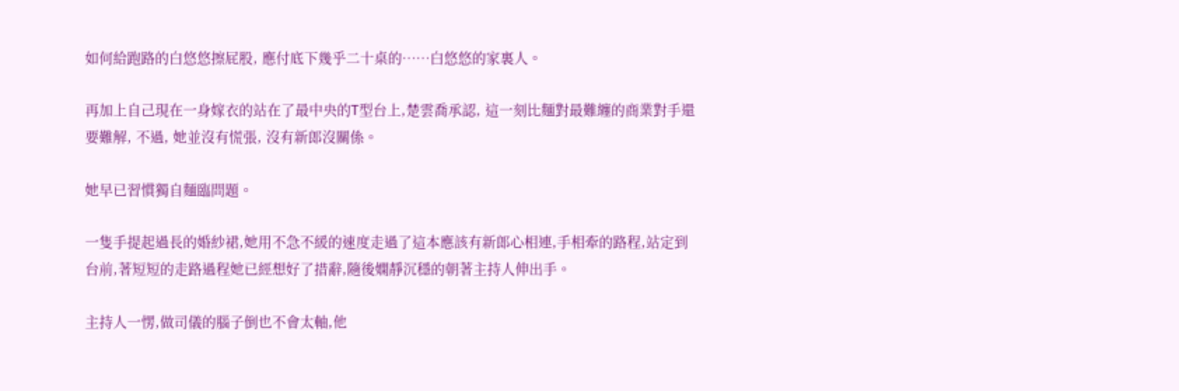如何給跑路的白悠悠擦屁股, 應付底下幾乎二十桌的……白悠悠的家裏人。

再加上自己現在一身嫁衣的站在了最中央的T型台上,楚雲喬承認, 這一刻比麵對最難纏的商業對手還要難解, 不過, 她並沒有慌張, 沒有新郎沒關係。

她早已習慣獨自麵臨問題。

一隻手提起過長的婚紗裙,她用不急不緩的速度走過了這本應該有新郎心相連,手相牽的路程,站定到台前,著短短的走路過程她已經想好了措辭,隨後嫻靜沉穩的朝著主持人伸出手。

主持人一愣,做司儀的腦子倒也不會太軸,他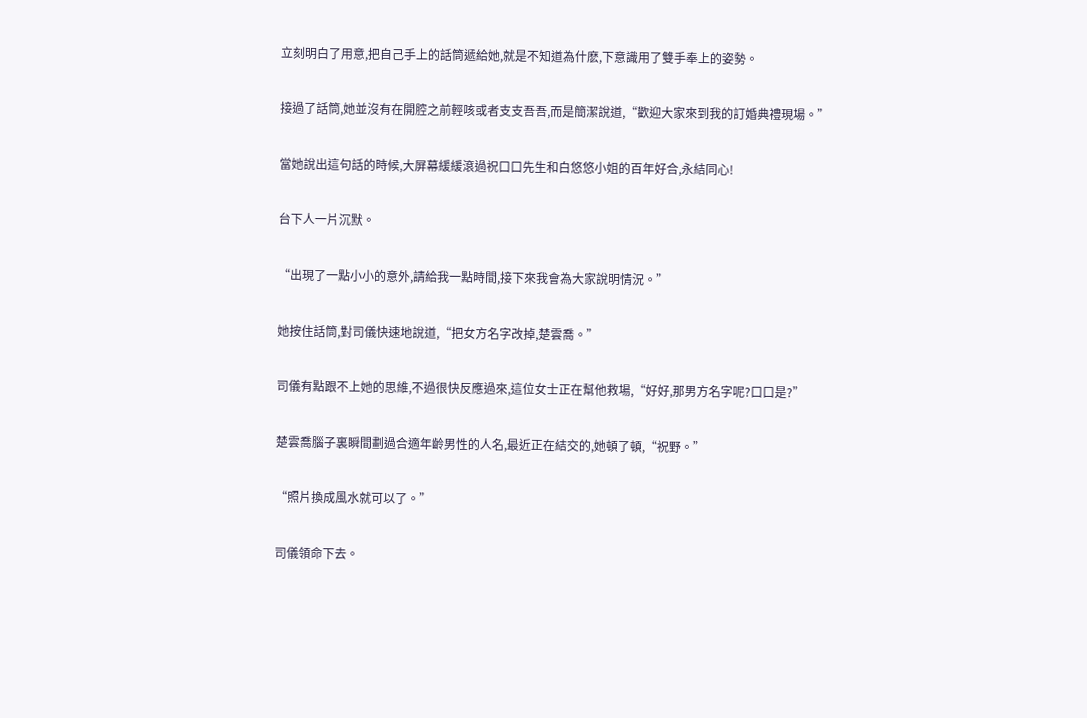立刻明白了用意,把自己手上的話筒遞給她,就是不知道為什麽,下意識用了雙手奉上的姿勢。

接過了話筒,她並沒有在開腔之前輕咳或者支支吾吾,而是簡潔說道,“歡迎大家來到我的訂婚典禮現場。”

當她說出這句話的時候,大屏幕緩緩滾過祝口口先生和白悠悠小姐的百年好合,永結同心!

台下人一片沉默。

“出現了一點小小的意外,請給我一點時間,接下來我會為大家說明情況。”

她按住話筒,對司儀快速地說道,“把女方名字改掉,楚雲喬。”

司儀有點跟不上她的思維,不過很快反應過來,這位女士正在幫他救場,“好好,那男方名字呢?口口是?”

楚雲喬腦子裏瞬間劃過合適年齡男性的人名,最近正在結交的,她頓了頓,“祝野。”

“照片換成風水就可以了。”

司儀領命下去。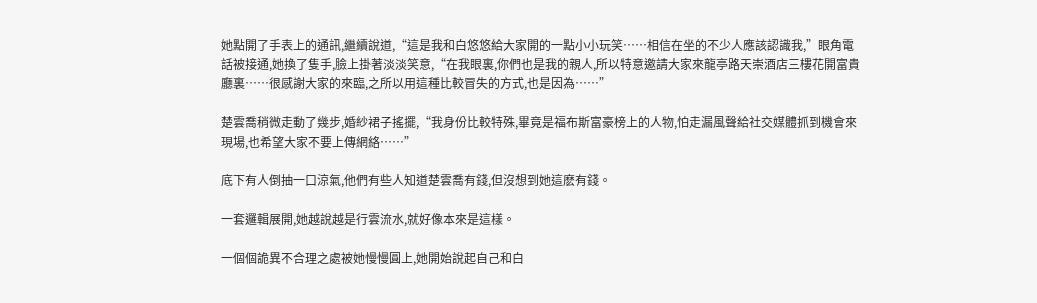她點開了手表上的通訊,繼續說道,“這是我和白悠悠給大家開的一點小小玩笑……相信在坐的不少人應該認識我,”眼角電話被接通,她換了隻手,臉上掛著淡淡笑意,“在我眼裏,你們也是我的親人,所以特意邀請大家來龍亭路天崇酒店三樓花開富貴廳裏……很感謝大家的來臨,之所以用這種比較冒失的方式,也是因為……”

楚雲喬稍微走動了幾步,婚紗裙子搖擺,“我身份比較特殊,畢竟是福布斯富豪榜上的人物,怕走漏風聲給社交媒體抓到機會來現場,也希望大家不要上傳網絡……”

底下有人倒抽一口涼氣,他們有些人知道楚雲喬有錢,但沒想到她這麽有錢。

一套邏輯展開,她越說越是行雲流水,就好像本來是這樣。

一個個詭異不合理之處被她慢慢圓上,她開始說起自己和白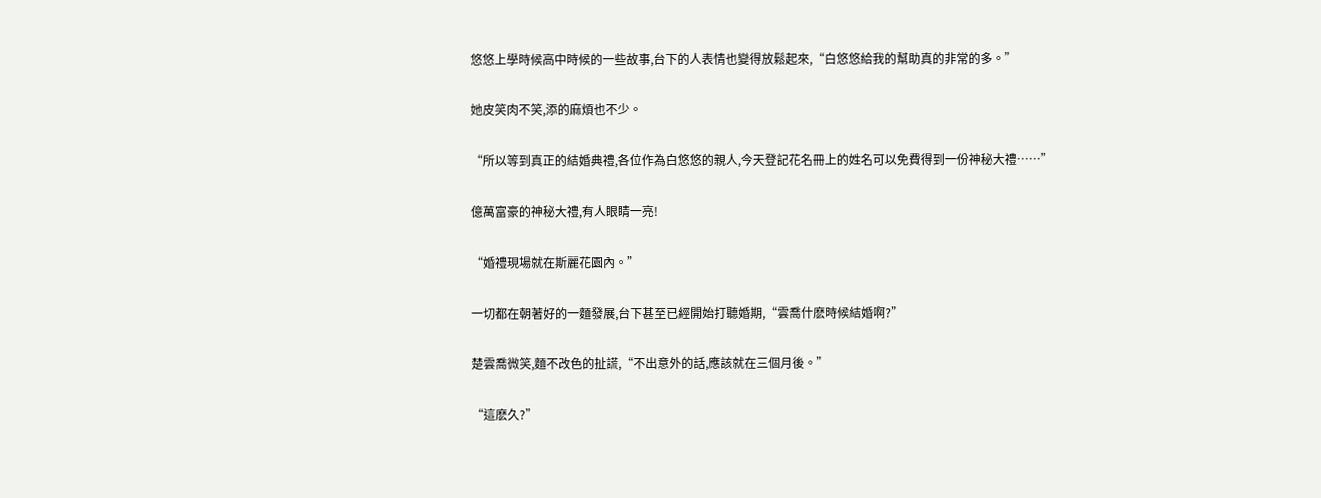悠悠上學時候高中時候的一些故事,台下的人表情也變得放鬆起來,“白悠悠給我的幫助真的非常的多。”

她皮笑肉不笑,添的麻煩也不少。

“所以等到真正的結婚典禮,各位作為白悠悠的親人,今天登記花名冊上的姓名可以免費得到一份神秘大禮……”

億萬富豪的神秘大禮,有人眼睛一亮!

“婚禮現場就在斯麗花園內。”

一切都在朝著好的一麵發展,台下甚至已經開始打聽婚期,“雲喬什麽時候結婚啊?”

楚雲喬微笑,麵不改色的扯謊,“不出意外的話,應該就在三個月後。”

“這麽久?”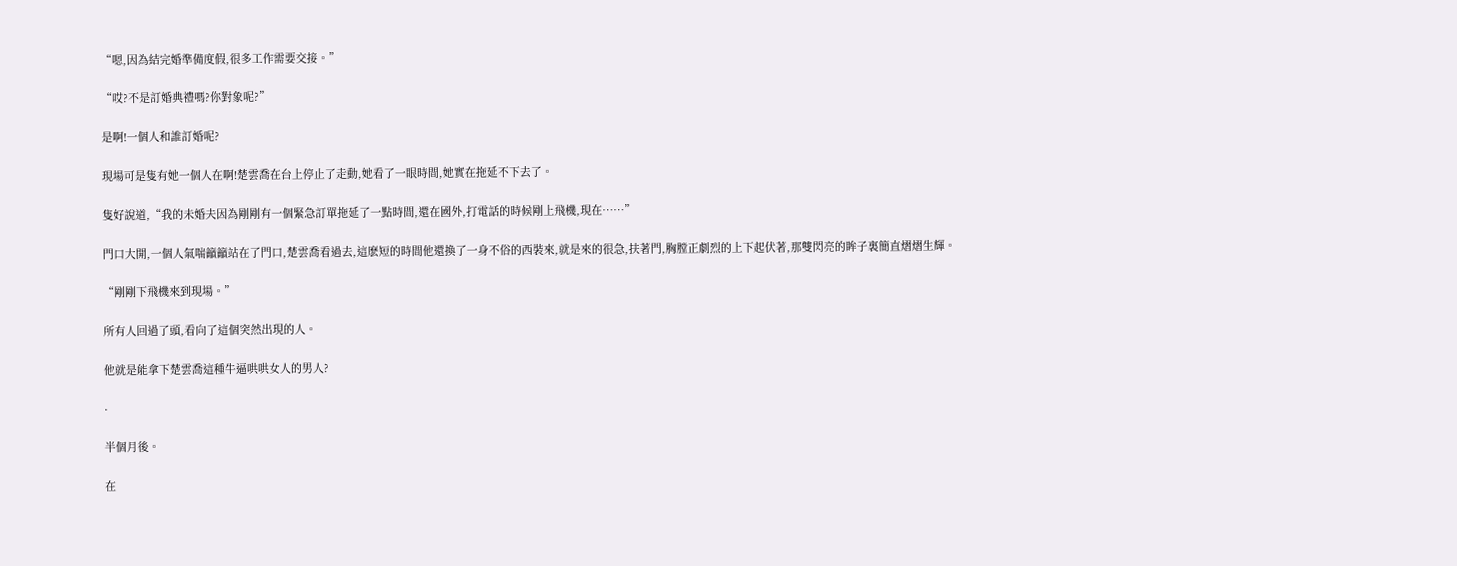“嗯,因為結完婚準備度假,很多工作需要交接。”

“哎?不是訂婚典禮嗎?你對象呢?”

是啊!一個人和誰訂婚呢?

現場可是隻有她一個人在啊!楚雲喬在台上停止了走動,她看了一眼時間,她實在拖延不下去了。

隻好說道,“我的未婚夫因為剛剛有一個緊急訂單拖延了一點時間,還在國外,打電話的時候剛上飛機,現在……”

門口大開,一個人氣喘籲籲站在了門口,楚雲喬看過去,這麽短的時間他還換了一身不俗的西裝來,就是來的很急,扶著門,胸膛正劇烈的上下起伏著,那雙閃亮的眸子裏簡直熠熠生輝。

“剛剛下飛機來到現場。”

所有人回過了頭,看向了這個突然出現的人。

他就是能拿下楚雲喬這種牛逼哄哄女人的男人?

·

半個月後。

在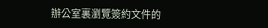辦公室裏瀏覽簽約文件的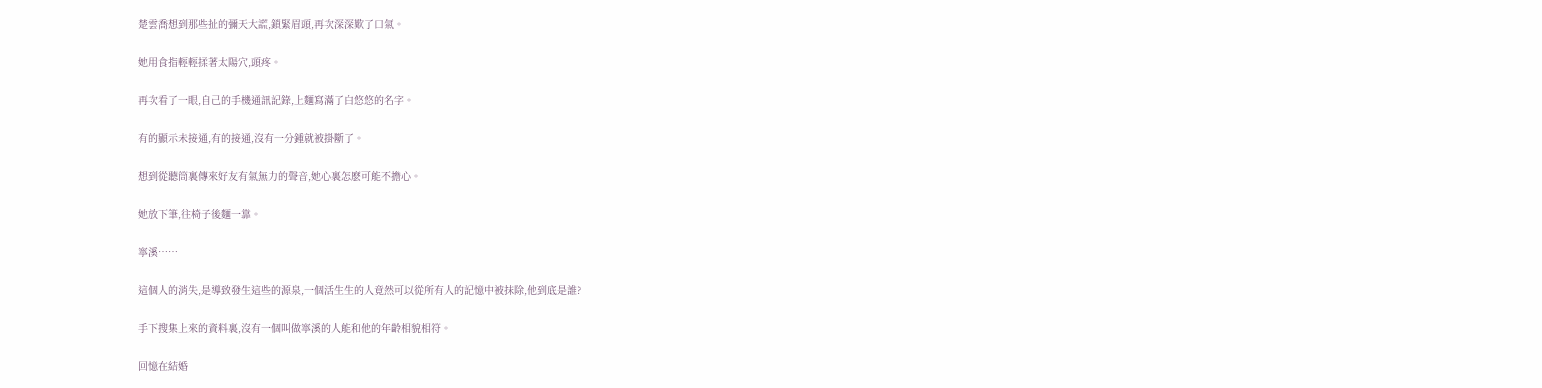楚雲喬想到那些扯的彌天大謊,鎖緊眉頭,再次深深歎了口氣。

她用食指輕輕揉著太陽穴,頭疼。

再次看了一眼,自己的手機通訊記錄,上麵寫滿了白悠悠的名字。

有的顯示未接通,有的接通,沒有一分鍾就被掛斷了。

想到從聽筒裏傳來好友有氣無力的聲音,她心裏怎麽可能不擔心。

她放下筆,往椅子後麵一靠。

寧溪……

這個人的消失,是導致發生這些的源泉,一個活生生的人竟然可以從所有人的記憶中被抹除,他到底是誰?

手下搜集上來的資料裏,沒有一個叫做寧溪的人能和他的年齡相貌相符。

回憶在結婚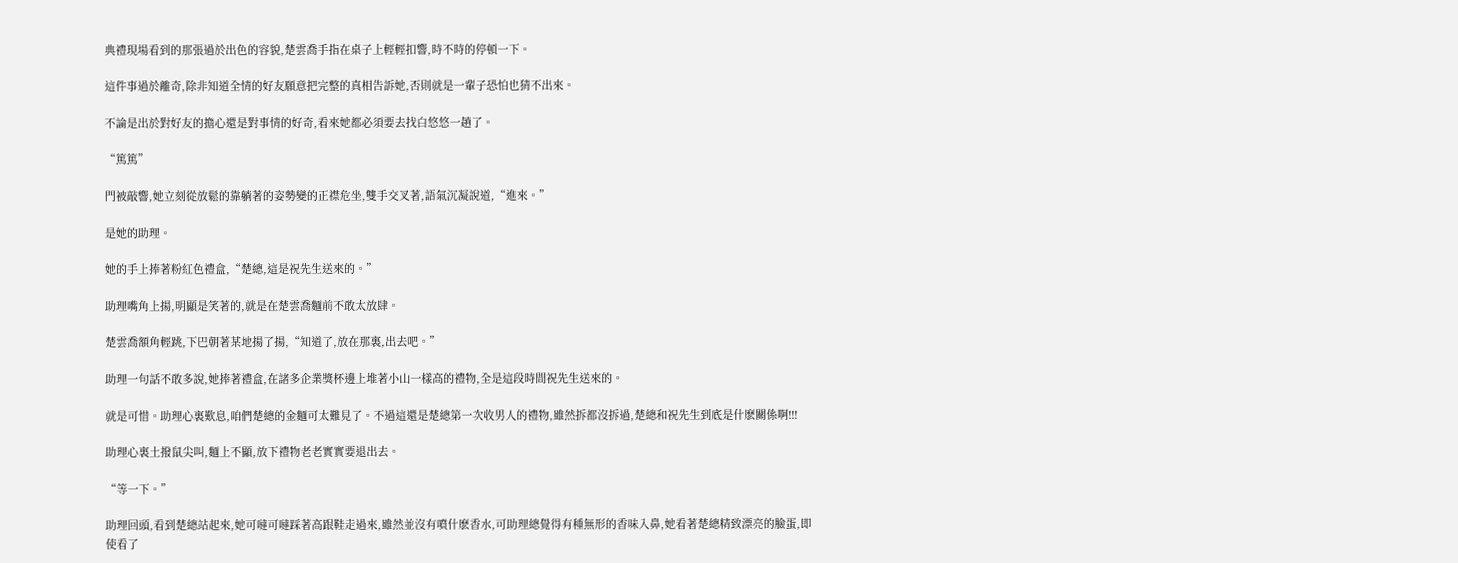典禮現場看到的那張過於出色的容貌,楚雲喬手指在桌子上輕輕扣響,時不時的停頓一下。

這件事過於離奇,除非知道全情的好友願意把完整的真相告訴她,否則就是一輩子恐怕也猜不出來。

不論是出於對好友的擔心還是對事情的好奇,看來她都必須要去找白悠悠一趟了。

“篤篤”

門被敲響,她立刻從放鬆的靠躺著的姿勢變的正襟危坐,雙手交叉著,語氣沉凝說道,“進來。”

是她的助理。

她的手上捧著粉紅色禮盒,“楚總,這是祝先生送來的。”

助理嘴角上揚,明顯是笑著的,就是在楚雲喬麵前不敢太放肆。

楚雲喬額角輕跳,下巴朝著某地揚了揚,“知道了,放在那裏,出去吧。”

助理一句話不敢多說,她捧著禮盒,在諸多企業獎杯邊上堆著小山一樣高的禮物,全是這段時間祝先生送來的。

就是可惜。助理心裏歎息,咱們楚總的金麵可太難見了。不過這還是楚總第一次收男人的禮物,雖然拆都沒拆過,楚總和祝先生到底是什麽關係啊!!!

助理心裏土撥鼠尖叫,麵上不顯,放下禮物老老實實要退出去。

“等一下。”

助理回頭,看到楚總站起來,她可噠可噠踩著高跟鞋走過來,雖然並沒有噴什麽香水,可助理總覺得有種無形的香味入鼻,她看著楚總精致漂亮的臉蛋,即使看了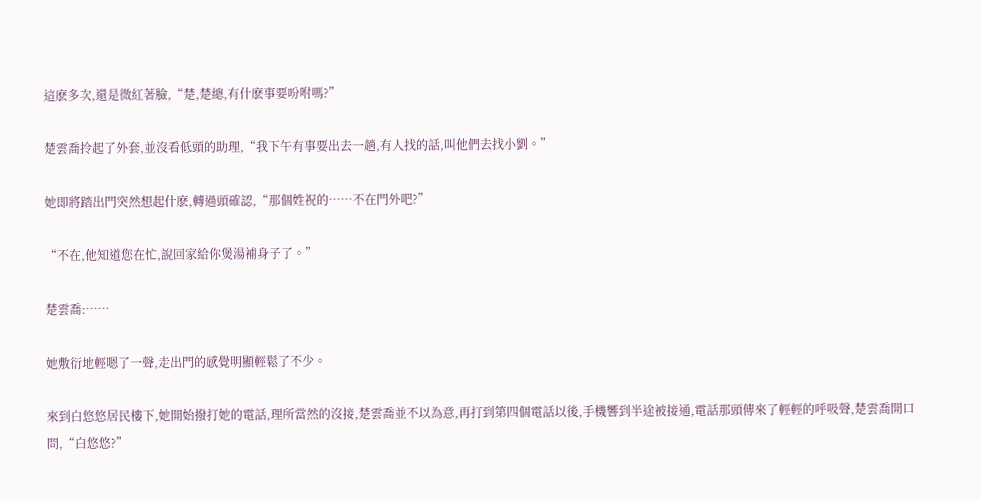這麽多次,還是微紅著臉,“楚,楚總,有什麽事要吩咐嗎?”

楚雲喬拎起了外套,並沒看低頭的助理,“我下午有事要出去一趟,有人找的話,叫他們去找小劉。”

她即將踏出門突然想起什麽,轉過頭確認,“那個姓祝的……不在門外吧?”

“不在,他知道您在忙,說回家給你煲湯補身子了。”

楚雲喬:……

她敷衍地輕嗯了一聲,走出門的感覺明顯輕鬆了不少。

來到白悠悠居民樓下,她開始撥打她的電話,理所當然的沒接,楚雲喬並不以為意,再打到第四個電話以後,手機響到半途被接通,電話那頭傳來了輕輕的呼吸聲,楚雲喬開口問,“白悠悠?”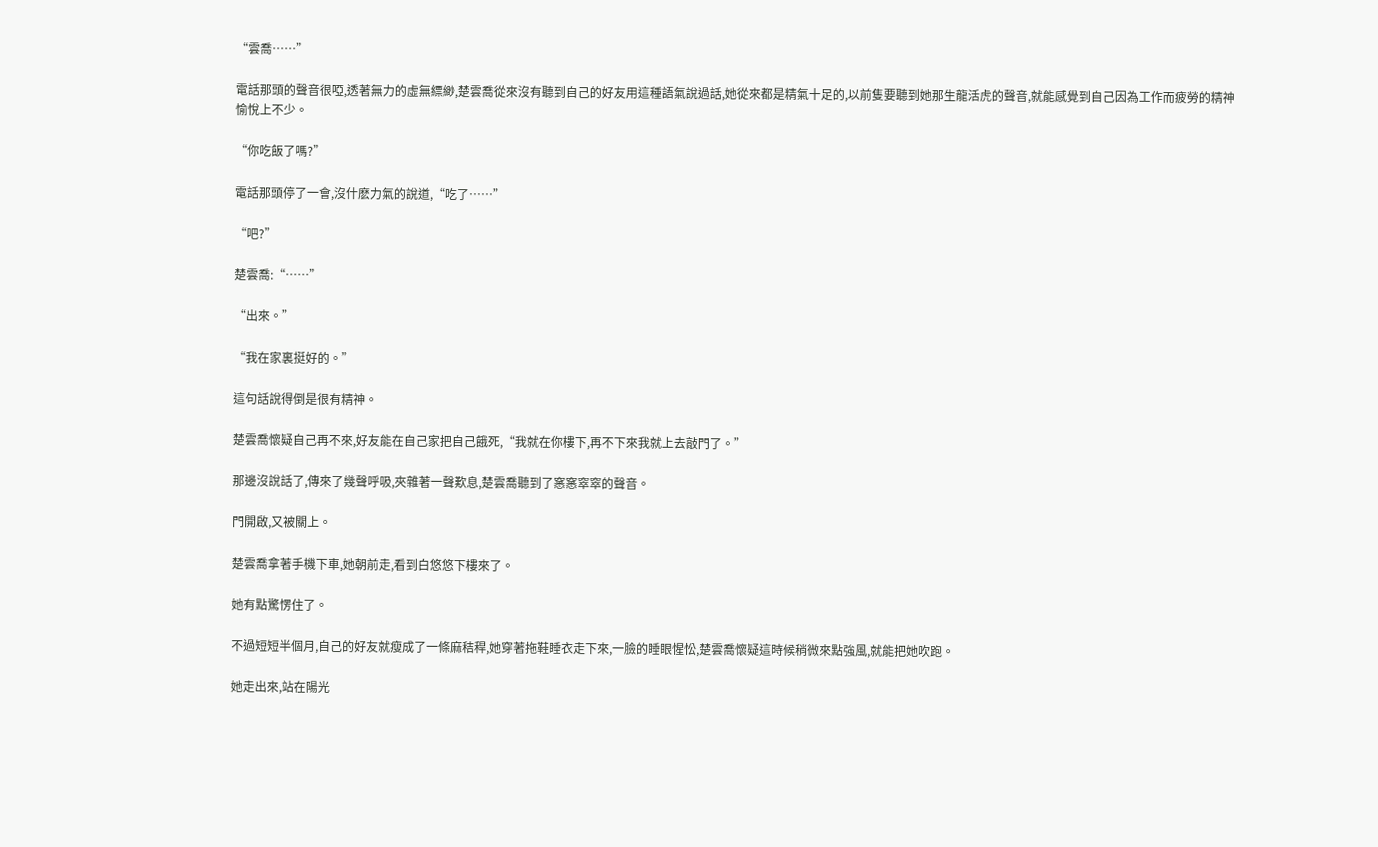“雲喬……”

電話那頭的聲音很啞,透著無力的虛無縹緲,楚雲喬從來沒有聽到自己的好友用這種語氣說過話,她從來都是精氣十足的,以前隻要聽到她那生龍活虎的聲音,就能感覺到自己因為工作而疲勞的精神愉悅上不少。

“你吃飯了嗎?”

電話那頭停了一會,沒什麽力氣的說道,“吃了……”

“吧?”

楚雲喬:“……”

“出來。”

“我在家裏挺好的。”

這句話說得倒是很有精神。

楚雲喬懷疑自己再不來,好友能在自己家把自己餓死,“我就在你樓下,再不下來我就上去敲門了。”

那邊沒說話了,傳來了幾聲呼吸,夾雜著一聲歎息,楚雲喬聽到了窸窸窣窣的聲音。

門開啟,又被關上。

楚雲喬拿著手機下車,她朝前走,看到白悠悠下樓來了。

她有點驚愣住了。

不過短短半個月,自己的好友就瘦成了一條麻秸稈,她穿著拖鞋睡衣走下來,一臉的睡眼惺忪,楚雲喬懷疑這時候稍微來點強風,就能把她吹跑。

她走出來,站在陽光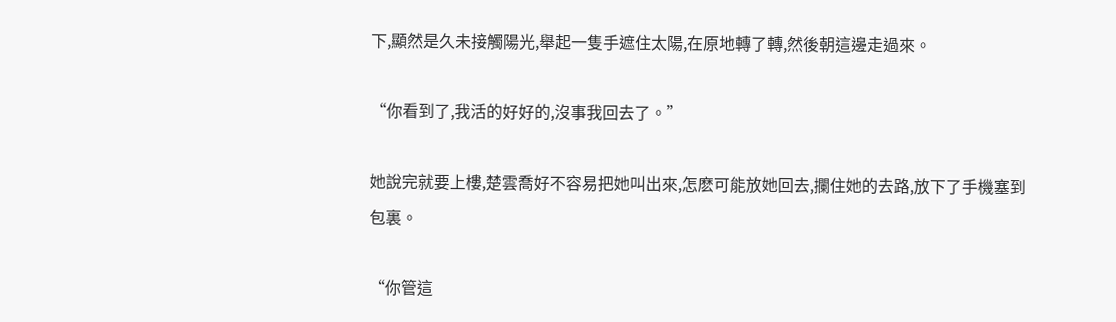下,顯然是久未接觸陽光,舉起一隻手遮住太陽,在原地轉了轉,然後朝這邊走過來。

“你看到了,我活的好好的,沒事我回去了。”

她說完就要上樓,楚雲喬好不容易把她叫出來,怎麽可能放她回去,攔住她的去路,放下了手機塞到包裏。

“你管這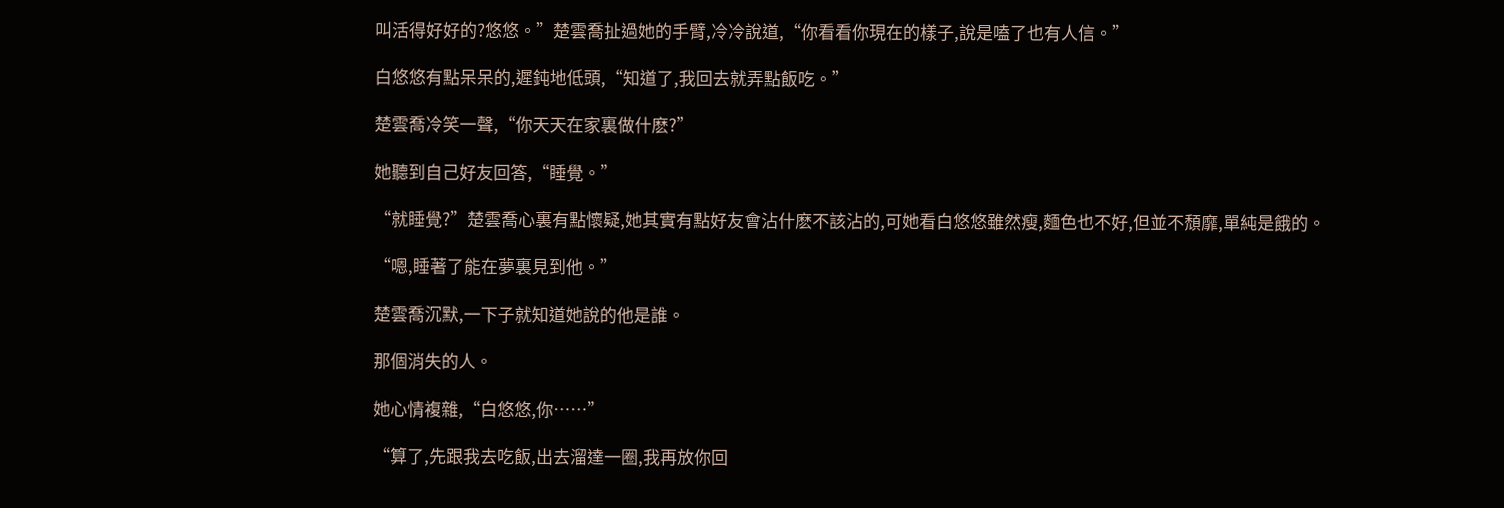叫活得好好的?悠悠。”楚雲喬扯過她的手臂,冷冷說道,“你看看你現在的樣子,說是嗑了也有人信。”

白悠悠有點呆呆的,遲鈍地低頭,“知道了,我回去就弄點飯吃。”

楚雲喬冷笑一聲,“你天天在家裏做什麽?”

她聽到自己好友回答,“睡覺。”

“就睡覺?”楚雲喬心裏有點懷疑,她其實有點好友會沾什麽不該沾的,可她看白悠悠雖然瘦,麵色也不好,但並不頹靡,單純是餓的。

“嗯,睡著了能在夢裏見到他。”

楚雲喬沉默,一下子就知道她說的他是誰。

那個消失的人。

她心情複雜,“白悠悠,你……”

“算了,先跟我去吃飯,出去溜達一圈,我再放你回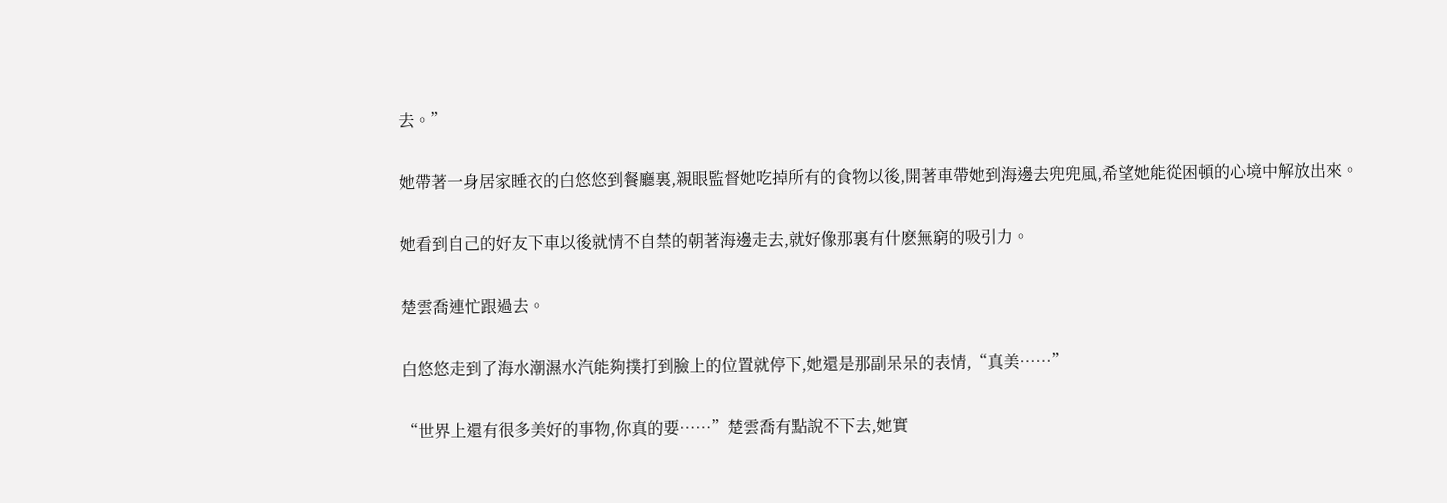去。”

她帶著一身居家睡衣的白悠悠到餐廳裏,親眼監督她吃掉所有的食物以後,開著車帶她到海邊去兜兜風,希望她能從困頓的心境中解放出來。

她看到自己的好友下車以後就情不自禁的朝著海邊走去,就好像那裏有什麽無窮的吸引力。

楚雲喬連忙跟過去。

白悠悠走到了海水潮濕水汽能夠撲打到臉上的位置就停下,她還是那副呆呆的表情,“真美……”

“世界上還有很多美好的事物,你真的要……”楚雲喬有點說不下去,她實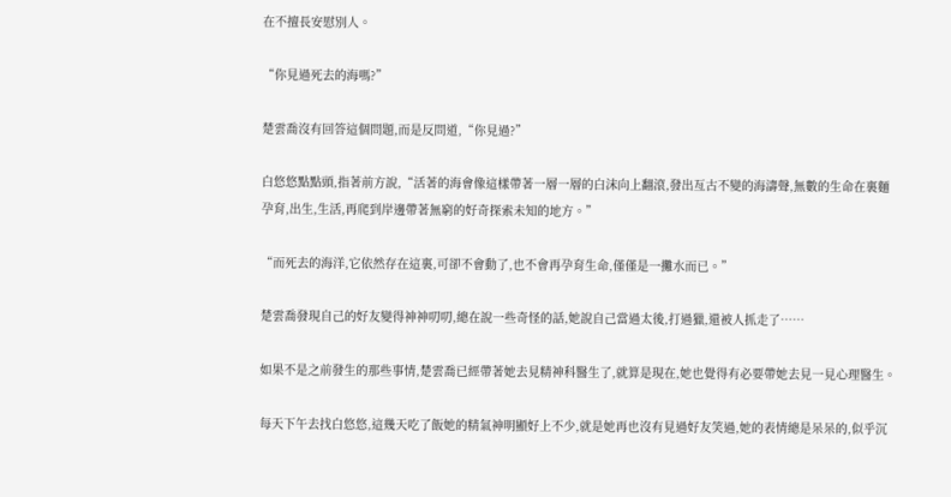在不擅長安慰別人。

“你見過死去的海嗎?”

楚雲喬沒有回答這個問題,而是反問道,“你見過?”

白悠悠點點頭,指著前方說,“活著的海會像這樣帶著一層一層的白沫向上翻滾,發出亙古不變的海濤聲,無數的生命在裏麵孕育,出生,生活,再爬到岸邊帶著無窮的好奇探索未知的地方。”

“而死去的海洋,它依然存在這裏,可卻不會動了,也不會再孕育生命,僅僅是一攤水而已。”

楚雲喬發現自己的好友變得神神叨叨,總在說一些奇怪的話,她說自己當過太後,打過獵,還被人抓走了……

如果不是之前發生的那些事情,楚雲喬已經帶著她去見精神科醫生了,就算是現在,她也覺得有必要帶她去見一見心理醫生。

每天下午去找白悠悠,這幾天吃了飯她的精氣神明顯好上不少,就是她再也沒有見過好友笑過,她的表情總是呆呆的,似乎沉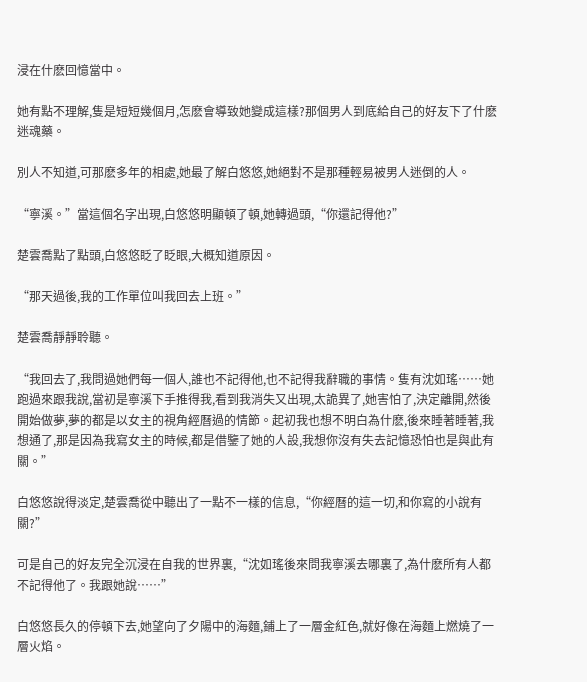浸在什麽回憶當中。

她有點不理解,隻是短短幾個月,怎麽會導致她變成這樣?那個男人到底給自己的好友下了什麽迷魂藥。

別人不知道,可那麽多年的相處,她最了解白悠悠,她絕對不是那種輕易被男人迷倒的人。

“寧溪。”當這個名字出現,白悠悠明顯頓了頓,她轉過頭,“你還記得他?”

楚雲喬點了點頭,白悠悠眨了眨眼,大概知道原因。

“那天過後,我的工作單位叫我回去上班。”

楚雲喬靜靜聆聽。

“我回去了,我問過她們每一個人,誰也不記得他,也不記得我辭職的事情。隻有沈如瑤……她跑過來跟我說,當初是寧溪下手推得我,看到我消失又出現,太詭異了,她害怕了,決定離開,然後開始做夢,夢的都是以女主的視角經曆過的情節。起初我也想不明白為什麽,後來睡著睡著,我想通了,那是因為我寫女主的時候,都是借鑒了她的人設,我想你沒有失去記憶恐怕也是與此有關。”

白悠悠說得淡定,楚雲喬從中聽出了一點不一樣的信息,“你經曆的這一切,和你寫的小說有關?”

可是自己的好友完全沉浸在自我的世界裏,“沈如瑤後來問我寧溪去哪裏了,為什麽所有人都不記得他了。我跟她說……”

白悠悠長久的停頓下去,她望向了夕陽中的海麵,鋪上了一層金紅色,就好像在海麵上燃燒了一層火焰。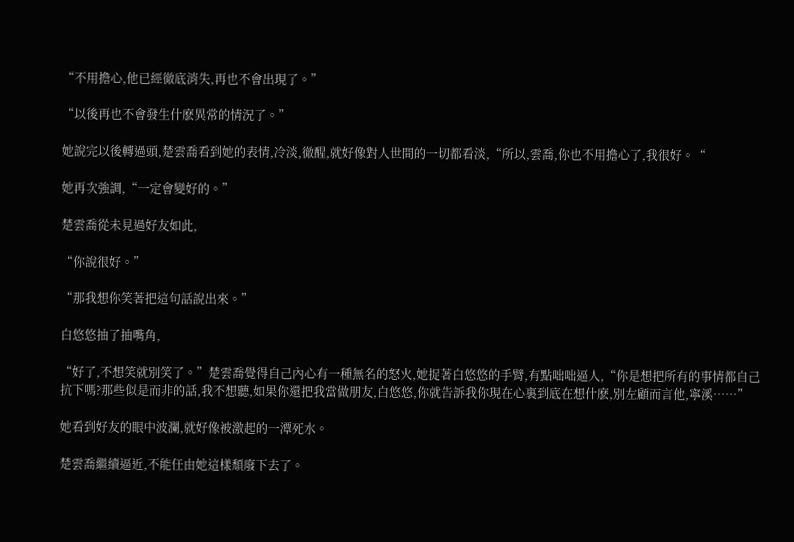“不用擔心,他已經徹底消失,再也不會出現了。”

“以後再也不會發生什麽異常的情況了。”

她說完以後轉過頭,楚雲喬看到她的表情,冷淡,徹醒,就好像對人世間的一切都看淡,“所以,雲喬,你也不用擔心了,我很好。“

她再次強調,“一定會變好的。”

楚雲喬從未見過好友如此,

“你說很好。”

“那我想你笑著把這句話說出來。”

白悠悠抽了抽嘴角,

“好了,不想笑就別笑了。”楚雲喬覺得自己內心有一種無名的怒火,她捉著白悠悠的手臂,有點咄咄逼人,“你是想把所有的事情都自己抗下嗎?那些似是而非的話,我不想聽,如果你還把我當做朋友,白悠悠,你就告訴我你現在心裏到底在想什麽,別左顧而言他,寧溪……”

她看到好友的眼中波瀾,就好像被激起的一潭死水。

楚雲喬繼續逼近,不能任由她這樣頹廢下去了。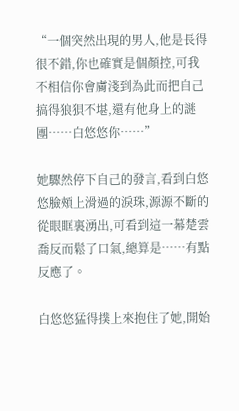“一個突然出現的男人,他是長得很不錯,你也確實是個顏控,可我不相信你會膚淺到為此而把自己搞得狼狽不堪,還有他身上的謎團……白悠悠你……”

她驟然停下自己的發言,看到白悠悠臉頰上滑過的淚珠,源源不斷的從眼眶裏湧出,可看到這一幕楚雲喬反而鬆了口氣,總算是……有點反應了。

白悠悠猛得撲上來抱住了她,開始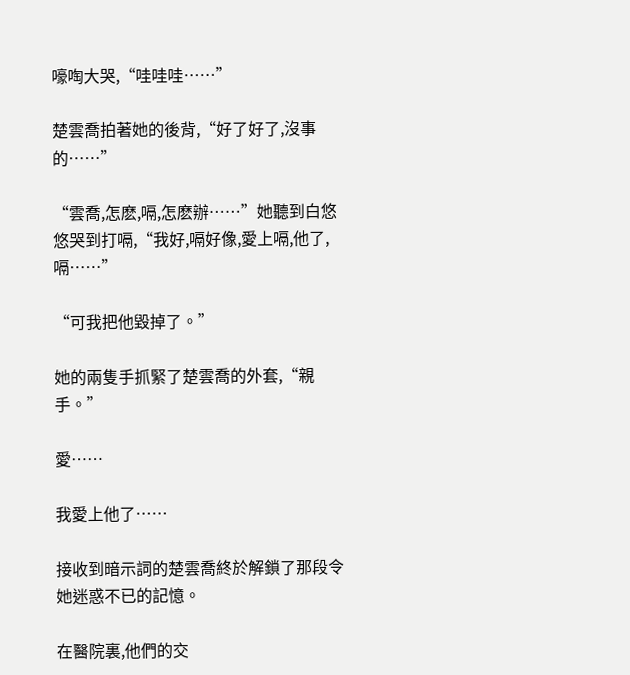嚎啕大哭,“哇哇哇……”

楚雲喬拍著她的後背,“好了好了,沒事的……”

“雲喬,怎麽,嗝,怎麽辦……”她聽到白悠悠哭到打嗝,“我好,嗝好像,愛上嗝,他了,嗝……”

“可我把他毀掉了。”

她的兩隻手抓緊了楚雲喬的外套,“親手。”

愛……

我愛上他了……

接收到暗示詞的楚雲喬終於解鎖了那段令她迷惑不已的記憶。

在醫院裏,他們的交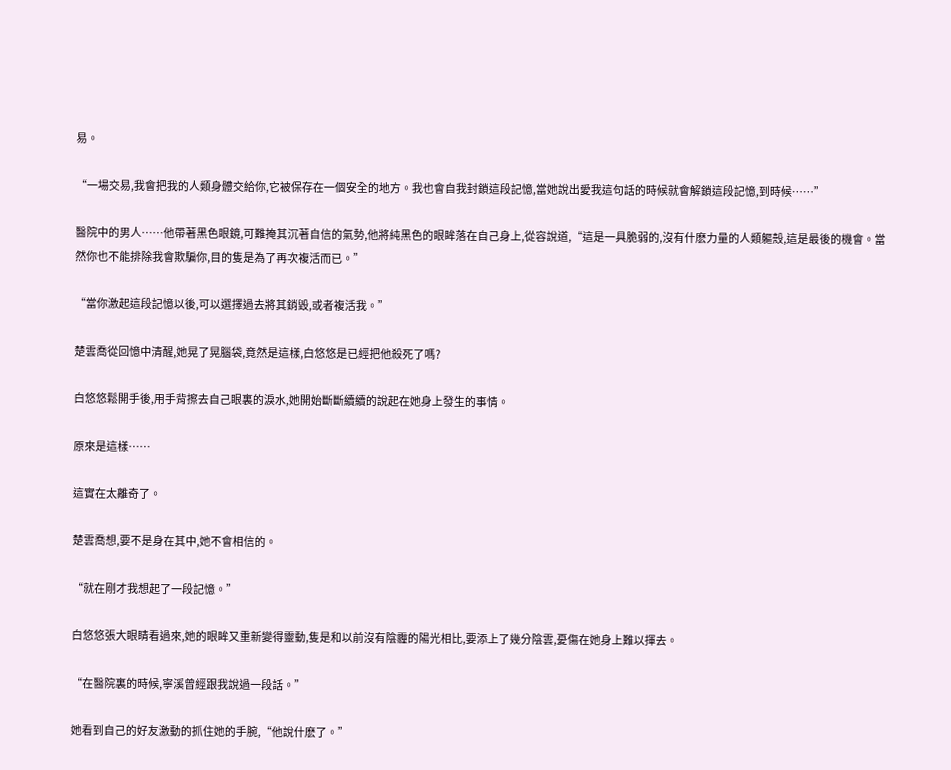易。

“一場交易,我會把我的人類身體交給你,它被保存在一個安全的地方。我也會自我封鎖這段記憶,當她說出愛我這句話的時候就會解鎖這段記憶,到時候……”

醫院中的男人……他帶著黑色眼鏡,可難掩其沉著自信的氣勢,他將純黑色的眼眸落在自己身上,從容說道,“這是一具脆弱的,沒有什麽力量的人類軀殼,這是最後的機會。當然你也不能排除我會欺騙你,目的隻是為了再次複活而已。”

“當你激起這段記憶以後,可以選擇過去將其銷毀,或者複活我。”

楚雲喬從回憶中清醒,她晃了晃腦袋,竟然是這樣,白悠悠是已經把他殺死了嗎?

白悠悠鬆開手後,用手背擦去自己眼裏的淚水,她開始斷斷續續的說起在她身上發生的事情。

原來是這樣……

這實在太離奇了。

楚雲喬想,要不是身在其中,她不會相信的。

“就在剛才我想起了一段記憶。”

白悠悠張大眼睛看過來,她的眼眸又重新變得靈動,隻是和以前沒有陰霾的陽光相比,要添上了幾分陰雲,憂傷在她身上難以揮去。

“在醫院裏的時候,寧溪曾經跟我說過一段話。”

她看到自己的好友激動的抓住她的手腕,“他說什麽了。”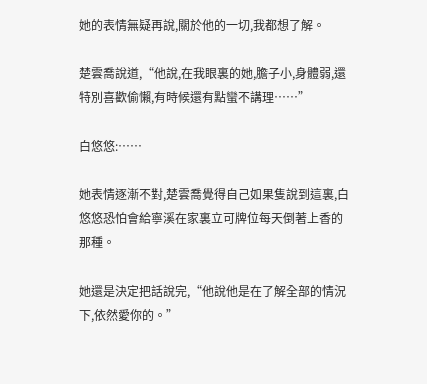她的表情無疑再說,關於他的一切,我都想了解。

楚雲喬說道,“他說,在我眼裏的她,膽子小,身體弱,還特別喜歡偷懶,有時候還有點蠻不講理……”

白悠悠:……

她表情逐漸不對,楚雲喬覺得自己如果隻說到這裏,白悠悠恐怕會給寧溪在家裏立可牌位每天倒著上香的那種。

她還是決定把話說完,“他說他是在了解全部的情況下,依然愛你的。”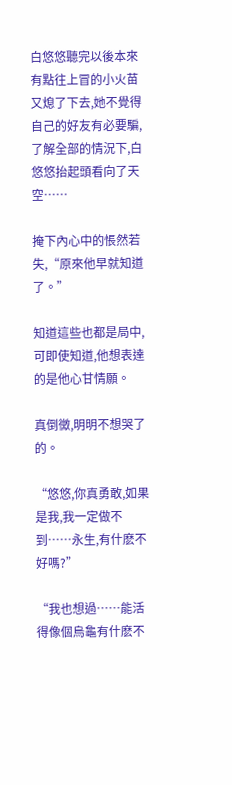白悠悠聽完以後本來有點往上冒的小火苗又熄了下去,她不覺得自己的好友有必要騙,了解全部的情況下,白悠悠抬起頭看向了天空……

掩下內心中的悵然若失,“原來他早就知道了。”

知道這些也都是局中,可即使知道,他想表達的是他心甘情願。

真倒黴,明明不想哭了的。

“悠悠,你真勇敢,如果是我,我一定做不到……永生,有什麽不好嗎?”

“我也想過……能活得像個烏龜有什麽不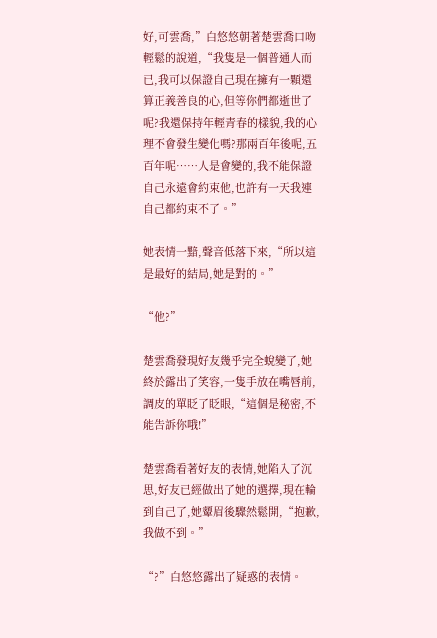好,可雲喬,”白悠悠朝著楚雲喬口吻輕鬆的說道,“我隻是一個普通人而已,我可以保證自己現在擁有一顆還算正義善良的心,但等你們都逝世了呢?我還保持年輕青春的樣貌,我的心理不會發生變化嗎?那兩百年後呢,五百年呢……人是會變的,我不能保證自己永遠會約束他,也許有一天我連自己都約束不了。”

她表情一黯,聲音低落下來,“所以這是最好的結局,她是對的。”

“他?”

楚雲喬發現好友幾乎完全蛻變了,她終於露出了笑容,一隻手放在嘴唇前,調皮的單眨了眨眼,“這個是秘密,不能告訴你哦!”

楚雲喬看著好友的表情,她陷入了沉思,好友已經做出了她的選擇,現在輪到自己了,她顰眉後驟然鬆開,“抱歉,我做不到。”

“?”白悠悠露出了疑惑的表情。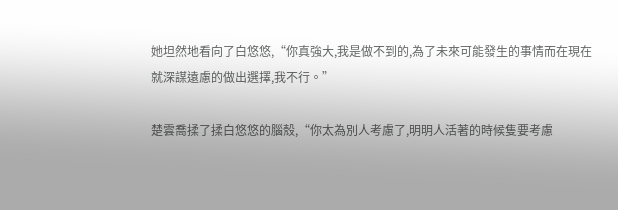她坦然地看向了白悠悠,“你真強大,我是做不到的,為了未來可能發生的事情而在現在就深謀遠慮的做出選擇,我不行。”

楚雲喬揉了揉白悠悠的腦殼,“你太為別人考慮了,明明人活著的時候隻要考慮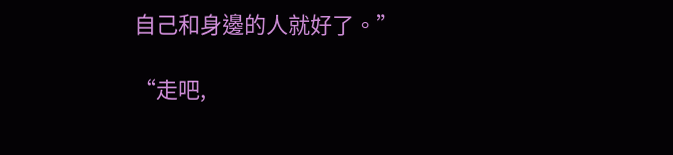自己和身邊的人就好了。”

“走吧,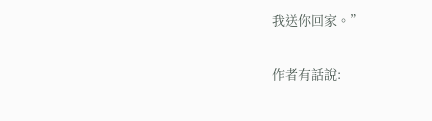我送你回家。”

作者有話說: